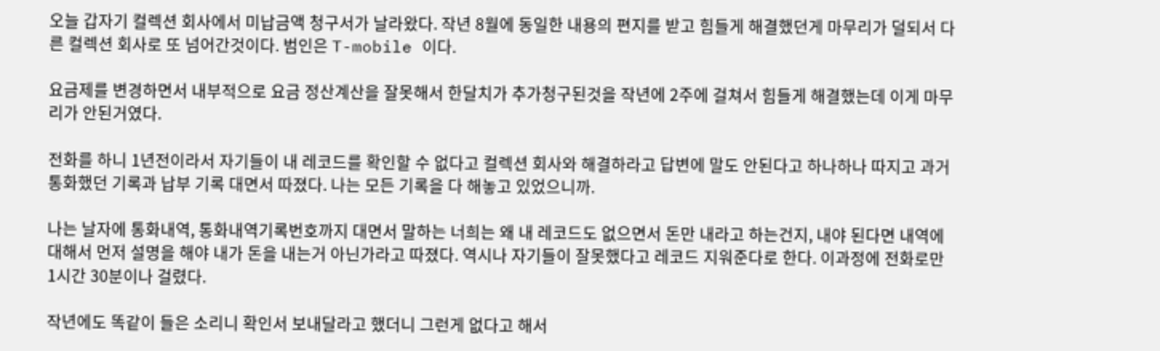오늘 갑자기 컬렉션 회사에서 미납금액 청구서가 날라왔다. 작년 8월에 동일한 내용의 편지를 받고 힘들게 해결했던게 마무리가 덜되서 다른 컬렉션 회사로 또 넘어간것이다. 범인은 T-mobile 이다.

요금제를 변경하면서 내부적으로 요금 정산계산을 잘못해서 한달치가 추가청구된것을 작년에 2주에 걸쳐서 힘들게 해결했는데 이게 마무리가 안된거였다.

전화를 하니 1년전이라서 자기들이 내 레코드를 확인할 수 없다고 컬렉션 회사와 해결하라고 답변에 말도 안된다고 하나하나 따지고 과거 통화했던 기록과 납부 기록 대면서 따졌다. 나는 모든 기록을 다 해놓고 있었으니까.

나는 날자에 통화내역, 통화내역기록번호까지 대면서 말하는 너희는 왜 내 레코드도 없으면서 돈만 내라고 하는건지, 내야 된다면 내역에 대해서 먼저 설명을 해야 내가 돈을 내는거 아닌가라고 따졌다. 역시나 자기들이 잘못했다고 레코드 지워준다로 한다. 이과정에 전화로만 1시간 30분이나 걸렸다.

작년에도 똑같이 들은 소리니 확인서 보내달라고 했더니 그런게 없다고 해서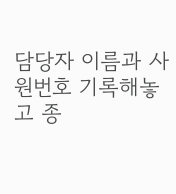담당자 이름과 사원번호 기록해놓고 종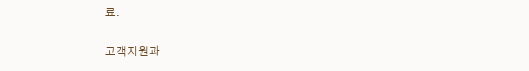료.

고객지원과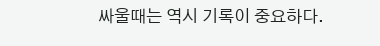싸울때는 역시 기록이 중요하다.